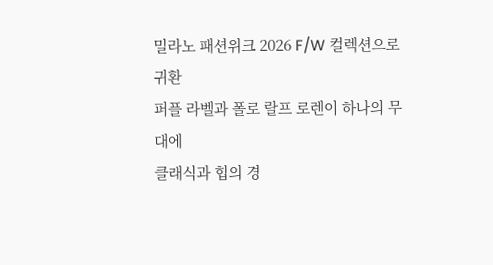밀라노 패션위크 2026 F/W 컬렉션으로 귀환
퍼플 라벨과 폴로 랄프 로렌이 하나의 무대에
클래식과 힙의 경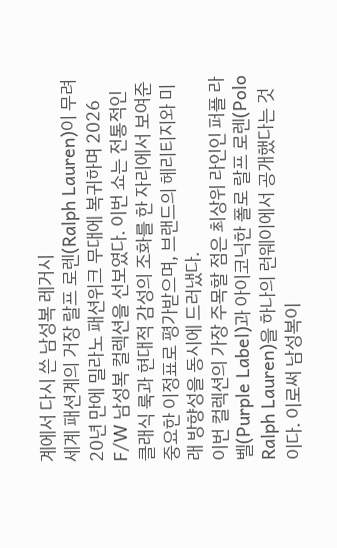계에서 다시 쓴 남성복 레거시
세계 패션계의 거장 랄프 로렌(Ralph Lauren)이 무려 20년 만에 밀라노 패션위크 무대에 복귀하며 2026 F/W 남성복 컬렉션을 선보였다. 이번 쇼는 전통적인 클래식 룩과 현대적 감성의 조화를 한 자리에서 보여준 중요한 이정표로 평가받으며, 브랜드의 헤리티지와 미래 방향성을 동시에 드러냈다.
이번 컬렉션의 가장 주목할 점은 최상위 라인인 퍼플 라벨(Purple Label)과 아이코닉한 폴로 랄프 로렌(Polo Ralph Lauren)을 하나의 런웨이에서 공개했다는 것이다. 이로써 남성복이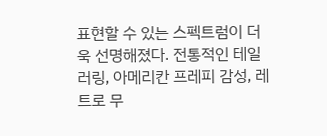표현할 수 있는 스펙트럼이 더욱 선명해졌다. 전통적인 테일러링, 아메리칸 프레피 감성, 레트로 무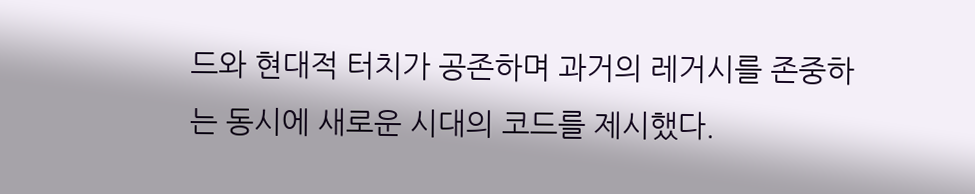드와 현대적 터치가 공존하며 과거의 레거시를 존중하는 동시에 새로운 시대의 코드를 제시했다.